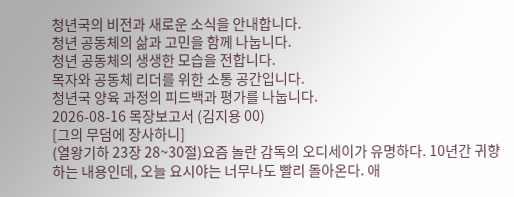청년국의 비전과 새로운 소식을 안내합니다.
청년 공동체의 삶과 고민을 함께 나눕니다.
청년 공동체의 생생한 모습을 전합니다.
목자와 공동체 리더를 위한 소통 공간입니다.
청년국 양육 과정의 피드백과 평가를 나눕니다.
2026-08-16 목장보고서 (김지용 00)
[그의 무덤에 장사하니]
(열왕기하 23장 28~30절)요즘 놀란 감독의 오디세이가 유명하다. 10년간 귀향하는 내용인데, 오늘 요시야는 너무나도 빨리 돌아온다. 애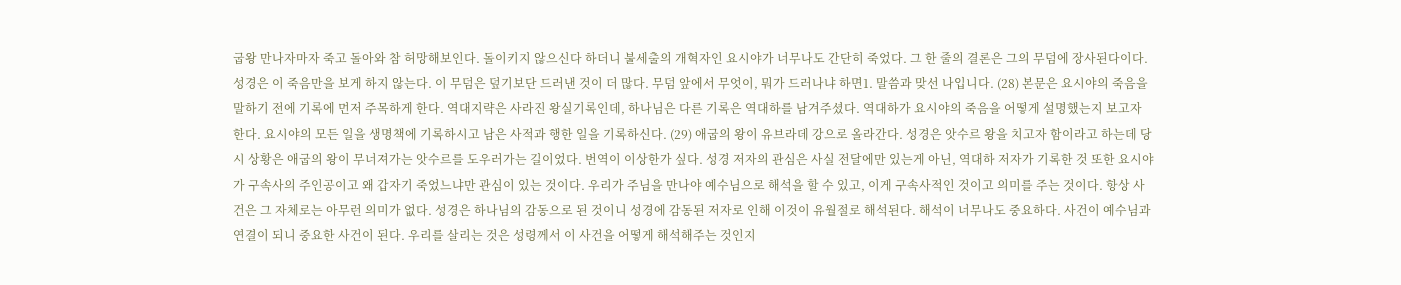굽왕 만나자마자 죽고 돌아와 참 허망해보인다. 돌이키지 않으신다 하더니 불세출의 개혁자인 요시야가 너무나도 간단히 죽었다. 그 한 줄의 결론은 그의 무덤에 장사된다이다. 성경은 이 죽음만을 보게 하지 않는다. 이 무덤은 덮기보단 드러낸 것이 더 많다. 무덤 앞에서 무엇이, 뭐가 드러나냐 하면1. 말씀과 맞선 나입니다. (28) 본문은 요시야의 죽음을 말하기 전에 기록에 먼저 주목하게 한다. 역대지략은 사라진 왕실기록인데, 하나님은 다른 기록은 역대하를 남겨주셨다. 역대하가 요시야의 죽음을 어떻게 설명했는지 보고자 한다. 요시야의 모든 일을 생명책에 기록하시고 남은 사적과 행한 일을 기록하신다. (29) 애굽의 왕이 유브라데 강으로 올라간다. 성경은 앗수르 왕을 치고자 함이라고 하는데 당시 상황은 애굽의 왕이 무너져가는 앗수르를 도우러가는 길이었다. 번역이 이상한가 싶다. 성경 저자의 관심은 사실 전달에만 있는게 아닌, 역대하 저자가 기록한 것 또한 요시야가 구속사의 주인공이고 왜 갑자기 죽었느냐만 관심이 있는 것이다. 우리가 주님을 만나야 예수님으로 해석을 할 수 있고, 이게 구속사적인 것이고 의미를 주는 것이다. 항상 사건은 그 자체로는 아무런 의미가 없다. 성경은 하나님의 감동으로 된 것이니 성경에 감동된 저자로 인해 이것이 유월절로 해석된다. 해석이 너무나도 중요하다. 사건이 예수님과 연결이 되니 중요한 사건이 된다. 우리를 살리는 것은 성령께서 이 사건을 어떻게 해석해주는 것인지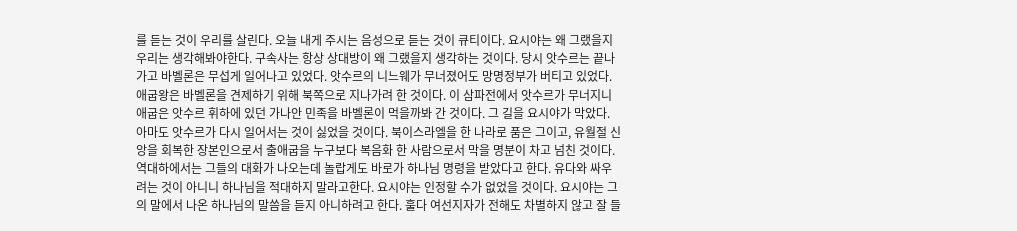를 듣는 것이 우리를 살린다. 오늘 내게 주시는 음성으로 듣는 것이 큐티이다. 요시야는 왜 그랬을지 우리는 생각해봐야한다. 구속사는 항상 상대방이 왜 그랬을지 생각하는 것이다. 당시 앗수르는 끝나가고 바벨론은 무섭게 일어나고 있었다. 앗수르의 니느웨가 무너졌어도 망명정부가 버티고 있었다. 애굽왕은 바벨론을 견제하기 위해 북쪽으로 지나가려 한 것이다. 이 삼파전에서 앗수르가 무너지니 애굽은 앗수르 휘하에 있던 가나안 민족을 바벨론이 먹을까봐 간 것이다. 그 길을 요시야가 막았다. 아마도 앗수르가 다시 일어서는 것이 싫었을 것이다. 북이스라엘을 한 나라로 품은 그이고, 유월절 신앙을 회복한 장본인으로서 출애굽을 누구보다 복음화 한 사람으로서 막을 명분이 차고 넘친 것이다. 역대하에서는 그들의 대화가 나오는데 놀랍게도 바로가 하나님 명령을 받았다고 한다. 유다와 싸우려는 것이 아니니 하나님을 적대하지 말라고한다. 요시야는 인정할 수가 없었을 것이다. 요시야는 그의 말에서 나온 하나님의 말씀을 듣지 아니하려고 한다. 훌다 여선지자가 전해도 차별하지 않고 잘 들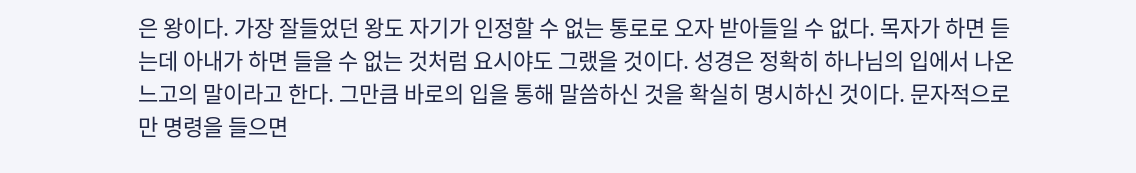은 왕이다. 가장 잘들었던 왕도 자기가 인정할 수 없는 통로로 오자 받아들일 수 없다. 목자가 하면 듣는데 아내가 하면 들을 수 없는 것처럼 요시야도 그랬을 것이다. 성경은 정확히 하나님의 입에서 나온 느고의 말이라고 한다. 그만큼 바로의 입을 통해 말씀하신 것을 확실히 명시하신 것이다. 문자적으로만 명령을 들으면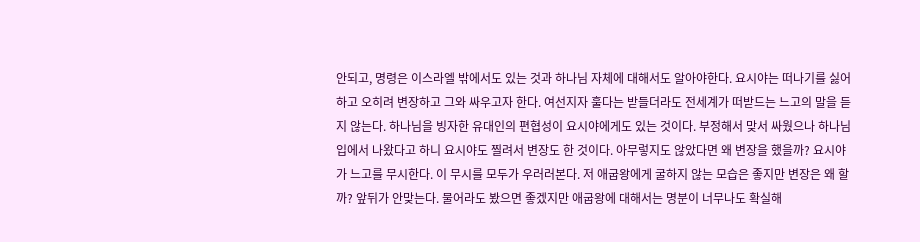안되고, 명령은 이스라엘 밖에서도 있는 것과 하나님 자체에 대해서도 알아야한다. 요시야는 떠나기를 싫어하고 오히려 변장하고 그와 싸우고자 한다. 여선지자 훌다는 받들더라도 전세계가 떠받드는 느고의 말을 듣지 않는다. 하나님을 빙자한 유대인의 편협성이 요시야에게도 있는 것이다. 부정해서 맞서 싸웠으나 하나님 입에서 나왔다고 하니 요시야도 찔려서 변장도 한 것이다. 아무렇지도 않았다면 왜 변장을 했을까? 요시야가 느고를 무시한다. 이 무시를 모두가 우러러본다. 저 애굽왕에게 굴하지 않는 모습은 좋지만 변장은 왜 할까? 앞뒤가 안맞는다. 물어라도 봤으면 좋겠지만 애굽왕에 대해서는 명분이 너무나도 확실해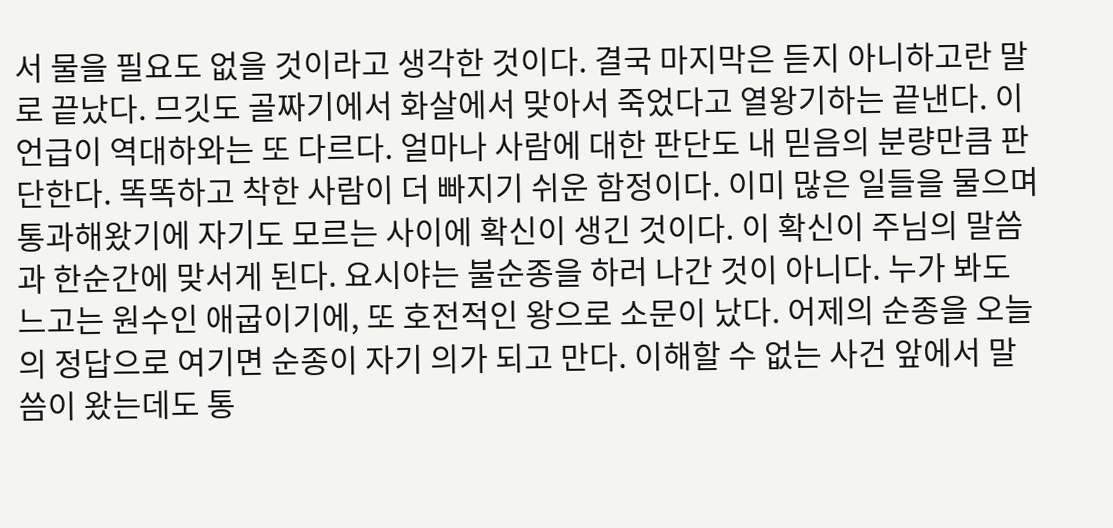서 물을 필요도 없을 것이라고 생각한 것이다. 결국 마지막은 듣지 아니하고란 말로 끝났다. 므깃도 골짜기에서 화살에서 맞아서 죽었다고 열왕기하는 끝낸다. 이 언급이 역대하와는 또 다르다. 얼마나 사람에 대한 판단도 내 믿음의 분량만큼 판단한다. 똑똑하고 착한 사람이 더 빠지기 쉬운 함정이다. 이미 많은 일들을 물으며 통과해왔기에 자기도 모르는 사이에 확신이 생긴 것이다. 이 확신이 주님의 말씀과 한순간에 맞서게 된다. 요시야는 불순종을 하러 나간 것이 아니다. 누가 봐도 느고는 원수인 애굽이기에, 또 호전적인 왕으로 소문이 났다. 어제의 순종을 오늘의 정답으로 여기면 순종이 자기 의가 되고 만다. 이해할 수 없는 사건 앞에서 말씀이 왔는데도 통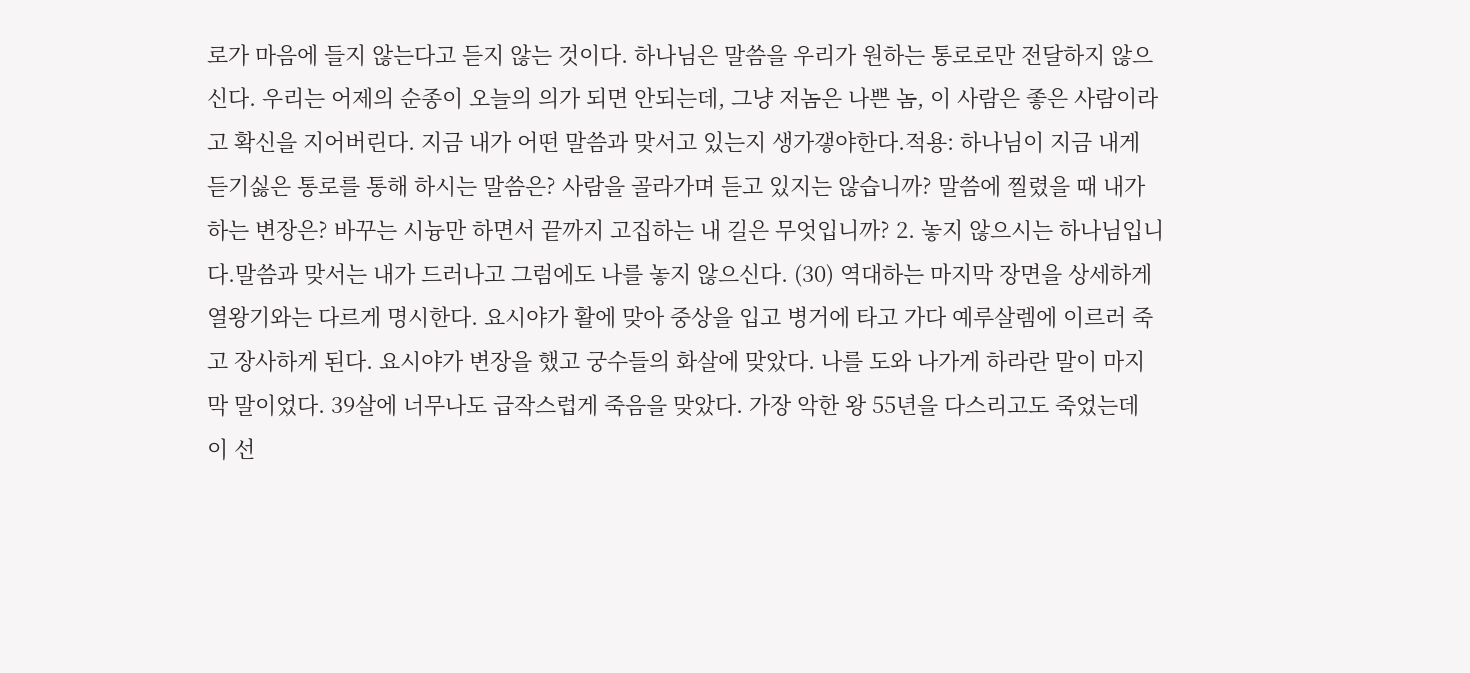로가 마음에 들지 않는다고 듣지 않는 것이다. 하나님은 말씀을 우리가 원하는 통로로만 전달하지 않으신다. 우리는 어제의 순종이 오늘의 의가 되면 안되는데, 그냥 저놈은 나쁜 놈, 이 사람은 좋은 사람이라고 확신을 지어버린다. 지금 내가 어떤 말씀과 맞서고 있는지 생가갷야한다.적용: 하나님이 지금 내게 듣기싫은 통로를 통해 하시는 말씀은? 사람을 골라가며 듣고 있지는 않습니까? 말씀에 찔렸을 때 내가 하는 변장은? 바꾸는 시늉만 하면서 끝까지 고집하는 내 길은 무엇입니까? 2. 놓지 않으시는 하나님입니다.말씀과 맞서는 내가 드러나고 그럼에도 나를 놓지 않으신다. (30) 역대하는 마지막 장면을 상세하게 열왕기와는 다르게 명시한다. 요시야가 활에 맞아 중상을 입고 병거에 타고 가다 예루살렘에 이르러 죽고 장사하게 된다. 요시야가 변장을 했고 궁수들의 화살에 맞았다. 나를 도와 나가게 하라란 말이 마지막 말이었다. 39살에 너무나도 급작스럽게 죽음을 맞았다. 가장 악한 왕 55년을 다스리고도 죽었는데 이 선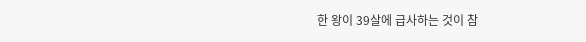한 왕이 39살에 급사하는 것이 참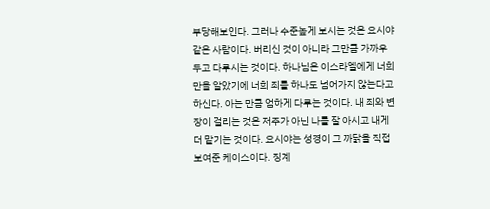부당해보인다. 그러나 수준높게 보시는 것은 요시야 같은 사람이다. 버리신 것이 아니라 그만큼 가까우 두고 다루시는 것이다. 하나님은 이스라엘에게 너희만을 알았기에 너희 죄를 하나도 넘어가지 않는다고 하신다. 아는 만큼 엄하게 다루는 것이다. 내 죄와 변장이 걸리는 것은 저주가 아닌 나를 잘 아시고 내게 더 맡기는 것이다. 요시야는 성경이 그 까닭을 직접 보여준 케이스이다. 징계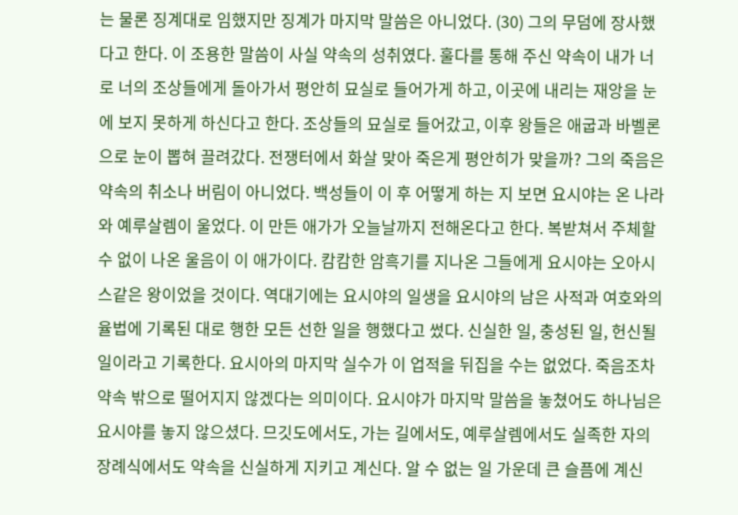는 물론 징계대로 임했지만 징계가 마지막 말씀은 아니었다. (30) 그의 무덤에 장사했다고 한다. 이 조용한 말씀이 사실 약속의 성취였다. 훌다를 통해 주신 약속이 내가 너로 너의 조상들에게 돌아가서 평안히 묘실로 들어가게 하고, 이곳에 내리는 재앙을 눈에 보지 못하게 하신다고 한다. 조상들의 묘실로 들어갔고, 이후 왕들은 애굽과 바벨론으로 눈이 뽑혀 끌려갔다. 전쟁터에서 화살 맞아 죽은게 평안히가 맞을까? 그의 죽음은 약속의 취소나 버림이 아니었다. 백성들이 이 후 어떻게 하는 지 보면 요시야는 온 나라와 예루살렘이 울었다. 이 만든 애가가 오늘날까지 전해온다고 한다. 복받쳐서 주체할 수 없이 나온 울음이 이 애가이다. 캄캄한 암흑기를 지나온 그들에게 요시야는 오아시스같은 왕이었을 것이다. 역대기에는 요시야의 일생을 요시야의 남은 사적과 여호와의 율법에 기록된 대로 행한 모든 선한 일을 행했다고 썼다. 신실한 일, 충성된 일, 헌신될 일이라고 기록한다. 요시아의 마지막 실수가 이 업적을 뒤집을 수는 없었다. 죽음조차 약속 밖으로 떨어지지 않겠다는 의미이다. 요시야가 마지막 말씀을 놓쳤어도 하나님은 요시야를 놓지 않으셨다. 므깃도에서도, 가는 길에서도, 예루살렘에서도 실족한 자의 장례식에서도 약속을 신실하게 지키고 계신다. 알 수 없는 일 가운데 큰 슬픔에 계신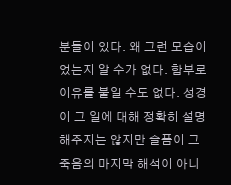분들이 있다. 왜 그런 모습이었는지 알 수가 없다. 함부로 이유를 붙일 수도 없다. 성경이 그 일에 대해 정확히 설명해주지는 않지만 슬픔이 그 죽음의 마지막 해석이 아니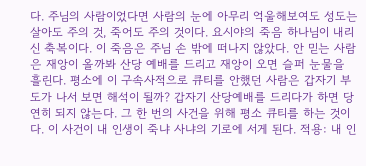다. 주님의 사람이었다면 사람의 눈에 아무리 억울해보여도 성도는 살아도 주의 것, 죽어도 주의 것이다. 요시야의 죽음 하나님이 내리신 축복이다. 이 죽음은 주님 손 밖에 떠나지 않았다. 안 믿는 사람은 재앙이 올까봐 산당 예배를 드리고 재앙이 오면 슬퍼 눈물을 흘린다. 평소에 이 구속사적으로 큐티를 안했던 사람은 갑자기 부도가 나서 보면 해석이 될까? 갑자기 산당예배를 드리다가 하면 당연히 되지 않는다. 그 한 번의 사건을 위해 평소 큐티를 하는 것이다. 이 사건이 내 인생이 죽냐 사냐의 기로에 서게 된다. 적용: 내 인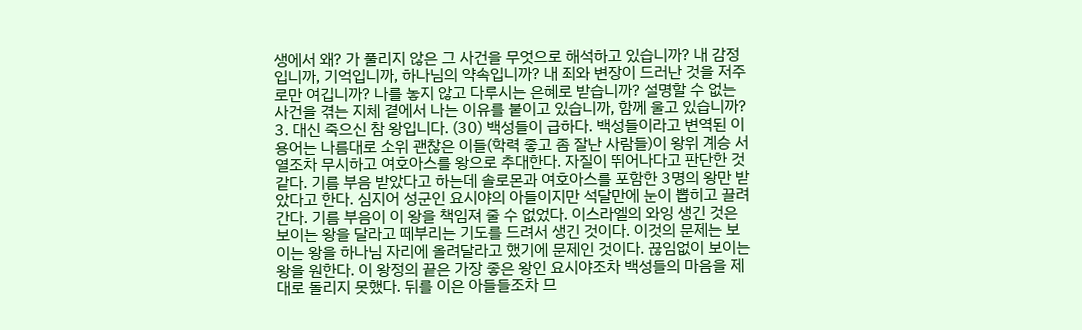생에서 왜? 가 풀리지 않은 그 사건을 무엇으로 해석하고 있습니까? 내 감정입니까, 기억입니까, 하나님의 약속입니까? 내 죄와 변장이 드러난 것을 저주로만 여깁니까? 나를 놓지 않고 다루시는 은혜로 받습니까? 설명할 수 없는 사건을 겪는 지체 곁에서 나는 이유를 붙이고 있습니까, 함께 울고 있습니까? 3. 대신 죽으신 참 왕입니다. (30) 백성들이 급하다. 백성들이라고 변역된 이 용어는 나름대로 소위 괜찮은 이들(학력 좋고 좀 잘난 사람들)이 왕위 계승 서열조차 무시하고 여호아스를 왕으로 추대한다. 자질이 뛰어나다고 판단한 것 같다. 기름 부음 받았다고 하는데 솔로몬과 여호아스를 포함한 3명의 왕만 받았다고 한다. 심지어 성군인 요시야의 아들이지만 석달만에 눈이 뽑히고 끌려간다. 기름 부음이 이 왕을 책임져 줄 수 없었다. 이스라엘의 와잉 생긴 것은 보이는 왕을 달라고 떼부리는 기도를 드려서 생긴 것이다. 이것의 문제는 보이는 왕을 하나님 자리에 올려달라고 했기에 문제인 것이다. 끊임없이 보이는 왕을 원한다. 이 왕정의 끝은 가장 좋은 왕인 요시야조차 백성들의 마음을 제대로 돌리지 못했다. 뒤를 이은 아들들조차 므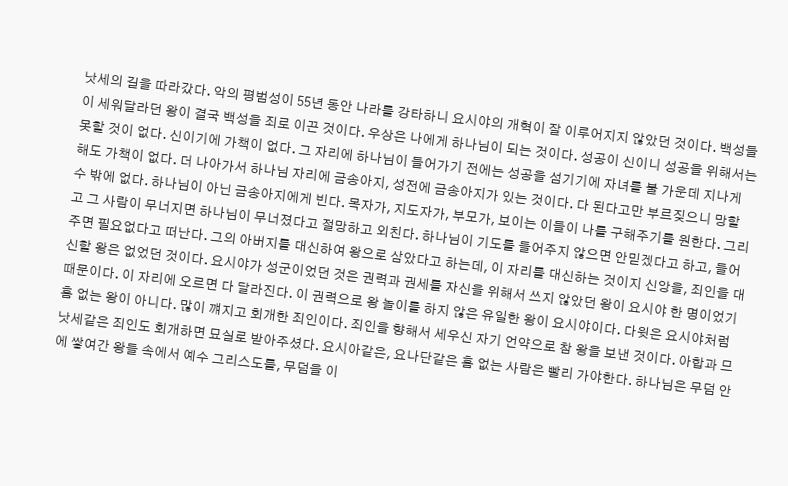낫세의 길을 따라갔다. 악의 평범성이 55년 동안 나라를 강타하니 요시야의 개혁이 잘 이루어지지 않았던 것이다. 백성들이 세워달라던 왕이 결국 백성을 죄로 이끈 것이다. 우상은 나에게 하나님이 되는 것이다. 성공이 신이니 성공을 위해서는 못할 것이 없다. 신이기에 가책이 없다. 그 자리에 하나님이 들어가기 전에는 성공을 섬기기에 자녀를 불 가운데 지나게 해도 가책이 없다. 더 나아가서 하나님 자리에 금송아지, 성전에 금송아지가 있는 것이다. 다 된다고만 부르짖으니 망할 수 밖에 없다. 하나님이 아닌 금송아지에게 빈다. 목자가, 지도자가, 부모가, 보이는 이들이 나를 구해주기를 원한다. 그리고 그 사람이 무너지면 하나님이 무너졌다고 절망하고 외친다. 하나님이 기도를 들어주지 않으면 안믿겠다고 하고, 들어주면 필요없다고 떠난다. 그의 아버지를 대신하여 왕으로 삼았다고 하는데, 이 자리를 대신하는 것이지 신앙을, 죄인을 대신할 왕은 없었던 것이다. 요시야가 성군이었던 것은 권력과 권세를 자신을 위해서 쓰지 않았던 왕이 요시야 한 명이었기 때문이다. 이 자리에 오르면 다 달라진다. 이 권력으로 왕 놀이를 하지 않은 유일한 왕이 요시야이다. 다윗은 요시야처럼 흠 없는 왕이 아니다. 많이 꺠지고 회개한 죄인이다. 죄인을 향해서 세우신 자기 언약으로 참 왕을 보낸 것이다. 아합과 므낫세같은 죄인도 회개하면 묘실로 받아주셨다. 요시아같은, 요나단같은 흠 없는 사람은 빨리 가야한다. 하나님은 무덤 안에 쌓여간 왕들 속에서 예수 그리스도를, 무덤을 이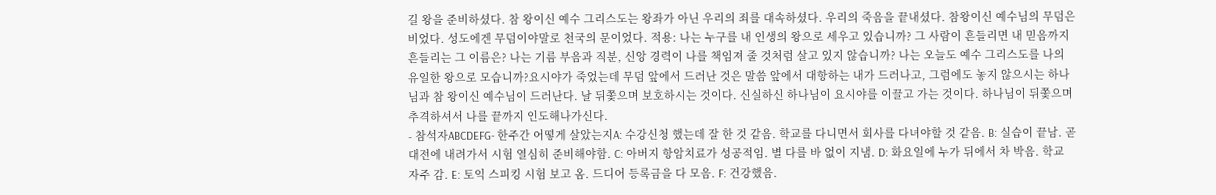길 왕을 준비하셨다. 참 왕이신 예수 그리스도는 왕좌가 아닌 우리의 죄를 대속하셨다. 우리의 죽음을 끝내셨다. 참왕이신 예수님의 무덤은 비었다. 성도에겐 무덤이야말로 천국의 문이었다. 적용: 나는 누구를 내 인생의 왕으로 세우고 있습니까? 그 사람이 흔들리면 내 믿음까지 흔들리는 그 이름은? 나는 기름 부음과 직분, 신앙 경력이 나를 책임져 줄 것처럼 살고 있지 않습니까? 나는 오늘도 예수 그리스도를 나의 유일한 왕으로 모습니까?요시야가 죽었는데 무덤 앞에서 드러난 것은 말씀 앞에서 대항하는 내가 드러나고, 그럼에도 놓지 않으시는 하나님과 참 왕이신 예수님이 드러난다. 날 뒤쫓으며 보호하시는 것이다. 신실하신 하나님이 요시야를 이끌고 가는 것이다. 하나님이 뒤쫓으며 추격하셔서 나를 끝까지 인도해나가신다.
- 참석자ABCDEFG- 한주간 어떻게 살았는지A: 수강신청 했는데 잘 한 것 같음. 학교를 다니면서 회사를 다녀야할 것 같음. B: 실습이 끝남. 곧 대전에 내려가서 시험 열심히 준비해야함. C: 아버지 항암치료가 성공적임. 별 다를 바 없이 지냄. D: 화요일에 누가 뒤에서 차 박음. 학교 자주 감. E: 토익 스피킹 시험 보고 옴. 드디어 등록금을 다 모음. F: 건강했음.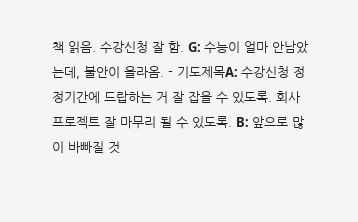책 읽음. 수강신청 잘 함. G: 수능이 얼마 안남았는데, 불안이 올라옴. - 기도제목A: 수강신청 정정기간에 드랍하는 거 잘 잡을 수 있도록. 회사 프로젝트 잘 마무리 될 수 있도록. B: 앞으로 많이 바빠질 것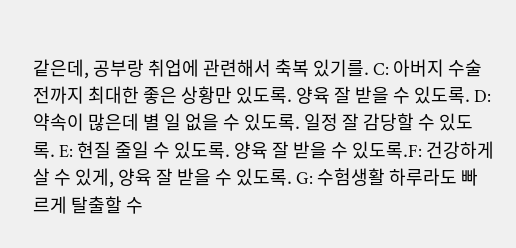같은데, 공부랑 취업에 관련해서 축복 있기를. C: 아버지 수술 전까지 최대한 좋은 상황만 있도록. 양육 잘 받을 수 있도록. D: 약속이 많은데 별 일 없을 수 있도록. 일정 잘 감당할 수 있도록. E: 현질 줄일 수 있도록. 양육 잘 받을 수 있도록.F: 건강하게 살 수 있게, 양육 잘 받을 수 있도록. G: 수험생활 하루라도 빠르게 탈출할 수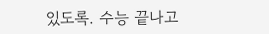있도록. 수능 끝나고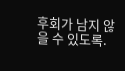후회가 남지 않을 수 있도록.